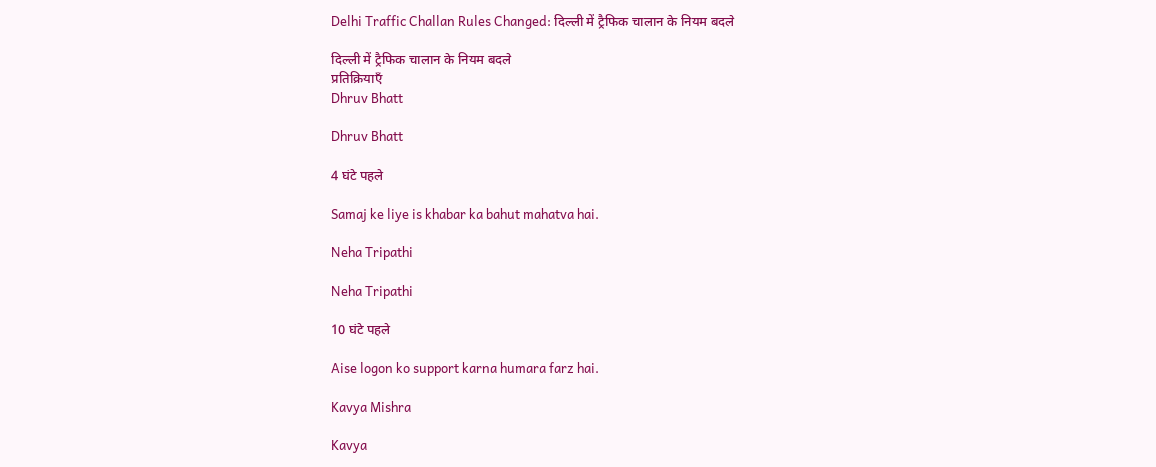Delhi Traffic Challan Rules Changed: दिल्ली में ट्रैफिक चालान के नियम बदले

दिल्ली में ट्रैफिक चालान के नियम बदले
प्रतिक्रियाएँ
Dhruv Bhatt

Dhruv Bhatt

4 घंटे पहले

Samaj ke liye is khabar ka bahut mahatva hai.

Neha Tripathi

Neha Tripathi

10 घंटे पहले

Aise logon ko support karna humara farz hai.

Kavya Mishra

Kavya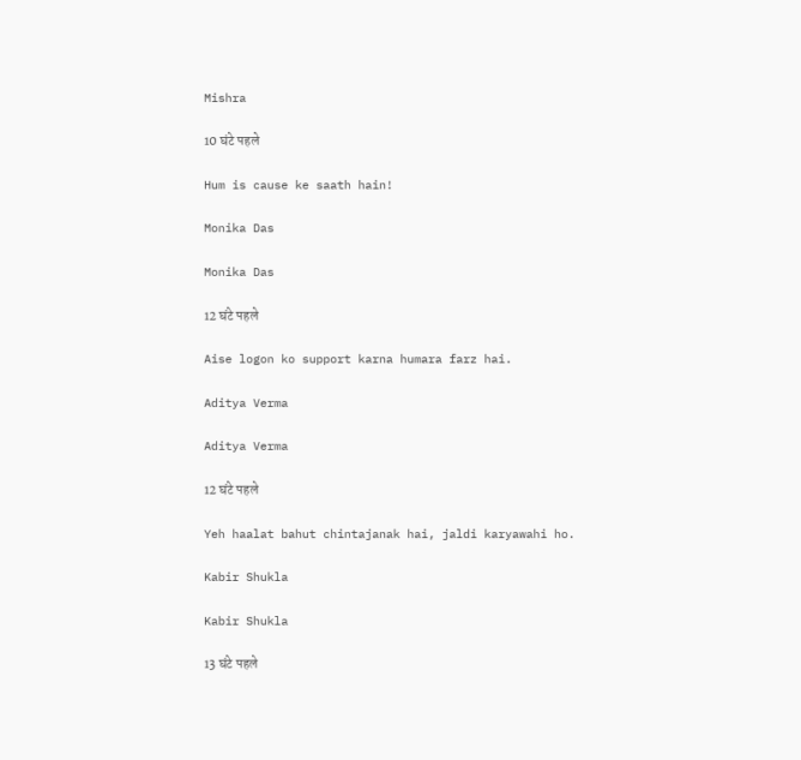Mishra

10 घंटे पहले

Hum is cause ke saath hain!

Monika Das

Monika Das

12 घंटे पहले

Aise logon ko support karna humara farz hai.

Aditya Verma

Aditya Verma

12 घंटे पहले

Yeh haalat bahut chintajanak hai, jaldi karyawahi ho.

Kabir Shukla

Kabir Shukla

13 घंटे पहले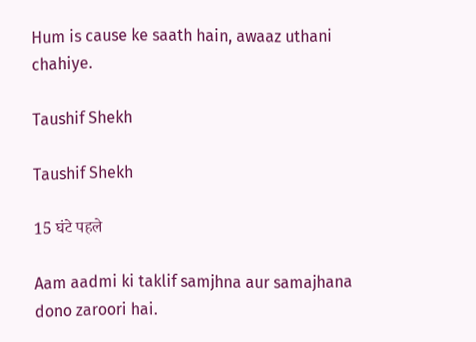Hum is cause ke saath hain, awaaz uthani chahiye.

Taushif Shekh

Taushif Shekh

15 घंटे पहले

Aam aadmi ki taklif samjhna aur samajhana dono zaroori hai.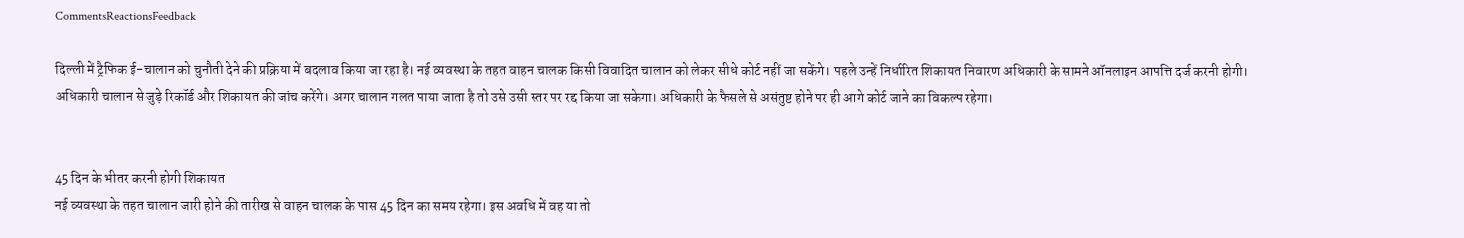CommentsReactionsFeedback

दिल्ली में ट्रैफिक ई-चालान को चुनौती देने की प्रक्रिया में बदलाव किया जा रहा है। नई व्यवस्था के तहत वाहन चालक किसी विवादित चालान को लेकर सीधे कोर्ट नहीं जा सकेंगे। पहले उन्हें निर्धारित शिकायत निवारण अधिकारी के सामने ऑनलाइन आपत्ति दर्ज करनी होगी। अधिकारी चालान से जुड़े रिकॉर्ड और शिकायत की जांच करेंगे। अगर चालान गलत पाया जाता है तो उसे उसी स्तर पर रद्द किया जा सकेगा। अधिकारी के फैसले से असंतुष्ट होने पर ही आगे कोर्ट जाने का विकल्प रहेगा।


45 दिन के भीतर करनी होगी शिकायत
नई व्यवस्था के तहत चालान जारी होने की तारीख से वाहन चालक के पास 45 दिन का समय रहेगा। इस अवधि में वह या तो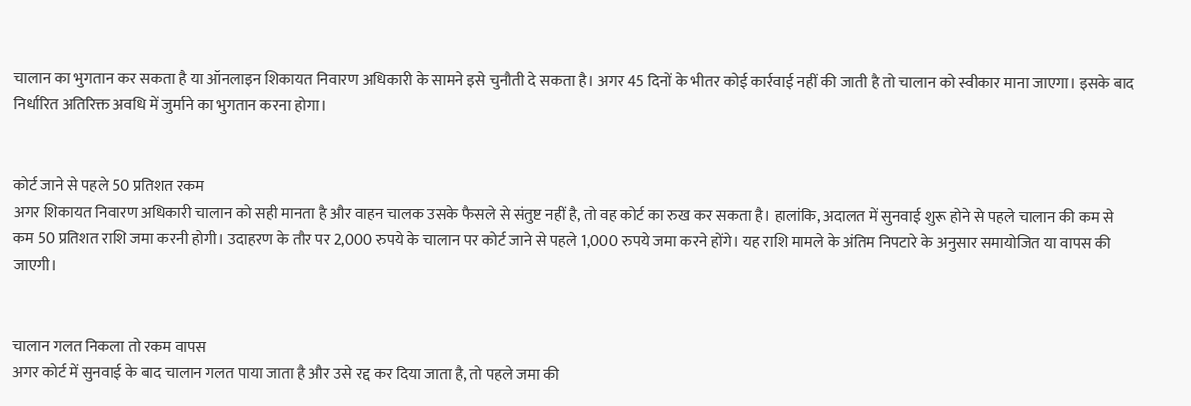चालान का भुगतान कर सकता है या ऑनलाइन शिकायत निवारण अधिकारी के सामने इसे चुनौती दे सकता है। अगर 45 दिनों के भीतर कोई कार्रवाई नहीं की जाती है तो चालान को स्वीकार माना जाएगा। इसके बाद निर्धारित अतिरिक्त अवधि में जुर्माने का भुगतान करना होगा।


कोर्ट जाने से पहले 50 प्रतिशत रकम
अगर शिकायत निवारण अधिकारी चालान को सही मानता है और वाहन चालक उसके फैसले से संतुष्ट नहीं है, तो वह कोर्ट का रुख कर सकता है। हालांकि, अदालत में सुनवाई शुरू होने से पहले चालान की कम से कम 50 प्रतिशत राशि जमा करनी होगी। उदाहरण के तौर पर 2,000 रुपये के चालान पर कोर्ट जाने से पहले 1,000 रुपये जमा करने होंगे। यह राशि मामले के अंतिम निपटारे के अनुसार समायोजित या वापस की जाएगी।


चालान गलत निकला तो रकम वापस
अगर कोर्ट में सुनवाई के बाद चालान गलत पाया जाता है और उसे रद्द कर दिया जाता है, तो पहले जमा की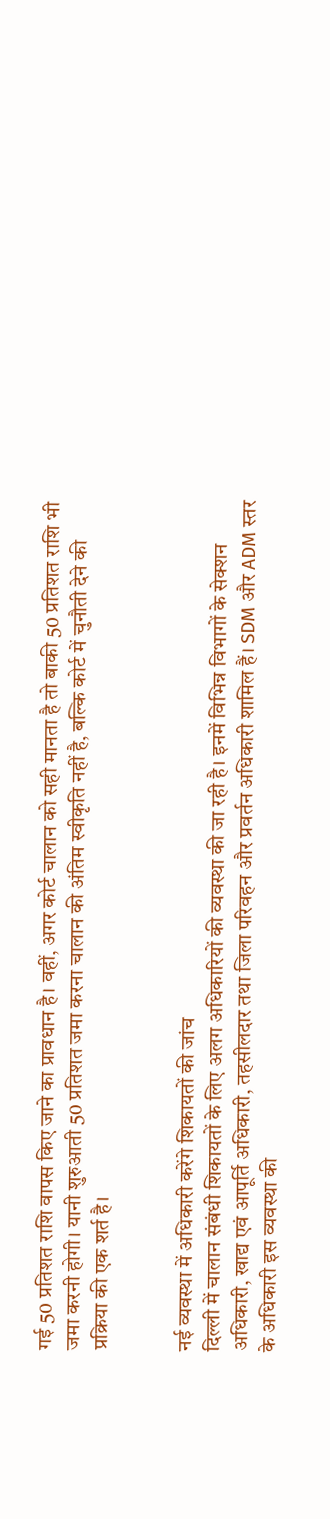गई 50 प्रतिशत राशि वापस किए जाने का प्रावधान है। वहीं, अगर कोर्ट चालान को सही मानता है तो बाकी 50 प्रतिशत राशि भी जमा करनी होगी। यानी शुरुआती 50 प्रतिशत जमा करना चालान की अंतिम स्वीकृति नहीं है, बल्कि कोर्ट में चुनौती देने की प्रक्रिया की एक शर्त है।


नई व्यवस्था में अधिकारी करेंगे शिकायतों की जांच
दिल्ली में चालान संबंधी शिकायतों के लिए अलग अधिकारियों की व्यवस्था की जा रही है। इनमें विभिन्न विभागों के सेक्शन अधिकारी, खाद्य एवं आपूर्ति अधिकारी, तहसीलदार तथा जिला परिवहन और प्रवर्तन अधिकारी शामिल हैं। SDM और ADM स्तर के अधिकारी इस व्यवस्था की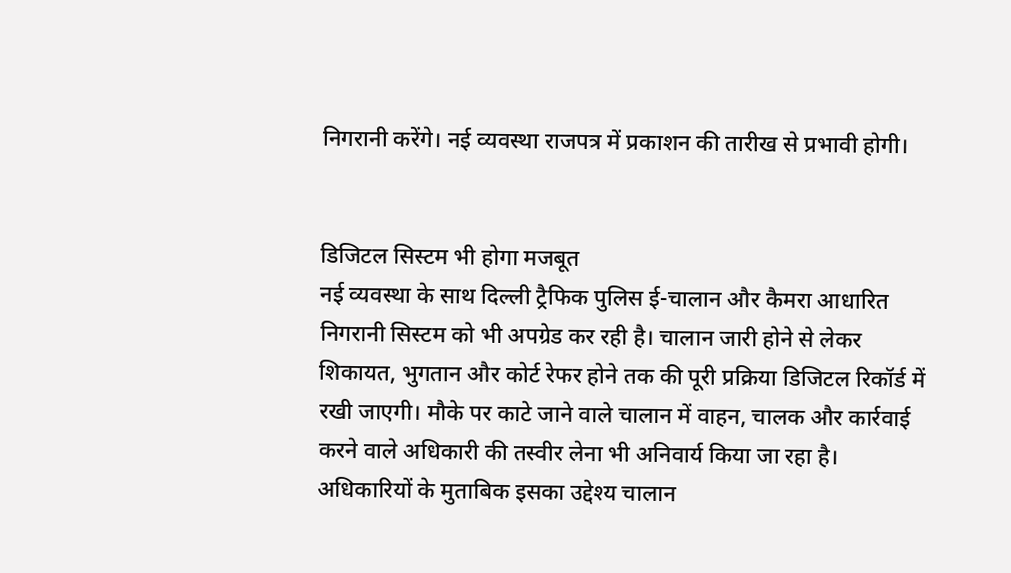निगरानी करेंगे। नई व्यवस्था राजपत्र में प्रकाशन की तारीख से प्रभावी होगी।


डिजिटल सिस्टम भी होगा मजबूत
नई व्यवस्था के साथ दिल्ली ट्रैफिक पुलिस ई-चालान और कैमरा आधारित निगरानी सिस्टम को भी अपग्रेड कर रही है। चालान जारी होने से लेकर शिकायत, भुगतान और कोर्ट रेफर होने तक की पूरी प्रक्रिया डिजिटल रिकॉर्ड में रखी जाएगी। मौके पर काटे जाने वाले चालान में वाहन, चालक और कार्रवाई करने वाले अधिकारी की तस्वीर लेना भी अनिवार्य किया जा रहा है। अधिकारियों के मुताबिक इसका उद्देश्य चालान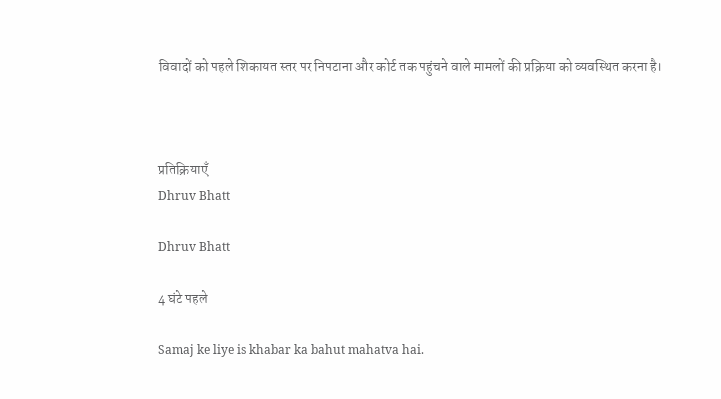विवादों को पहले शिकायत स्तर पर निपटाना और कोर्ट तक पहुंचने वाले मामलों की प्रक्रिया को व्यवस्थित करना है।



प्रतिक्रियाएँ
Dhruv Bhatt

Dhruv Bhatt

4 घंटे पहले

Samaj ke liye is khabar ka bahut mahatva hai.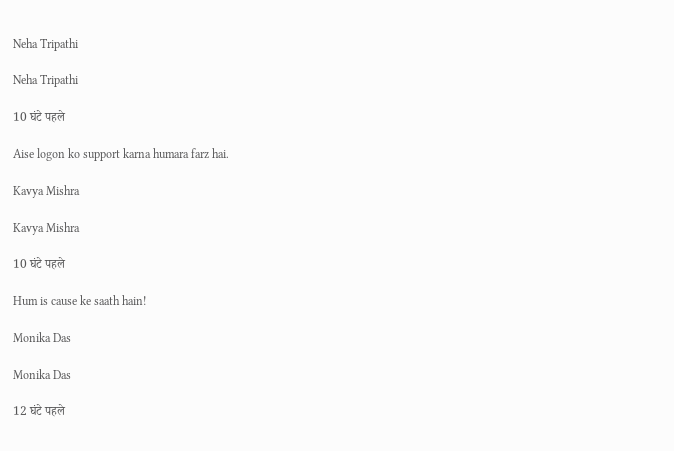Neha Tripathi

Neha Tripathi

10 घंटे पहले

Aise logon ko support karna humara farz hai.

Kavya Mishra

Kavya Mishra

10 घंटे पहले

Hum is cause ke saath hain!

Monika Das

Monika Das

12 घंटे पहले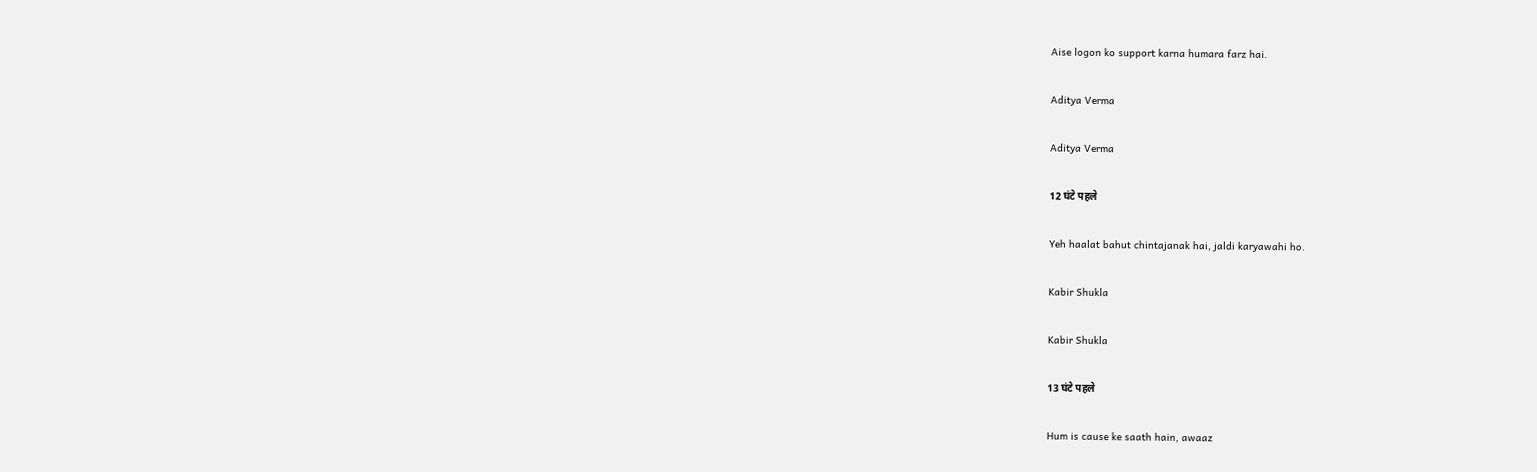Aise logon ko support karna humara farz hai.

Aditya Verma

Aditya Verma

12 घंटे पहले

Yeh haalat bahut chintajanak hai, jaldi karyawahi ho.

Kabir Shukla

Kabir Shukla

13 घंटे पहले

Hum is cause ke saath hain, awaaz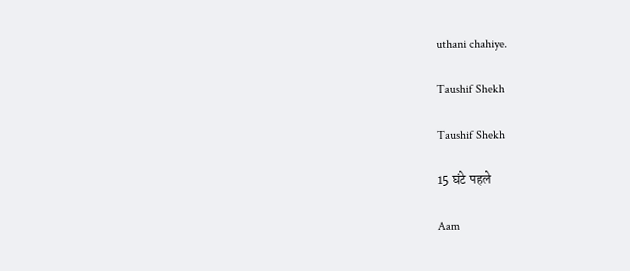uthani chahiye.

Taushif Shekh

Taushif Shekh

15 घंटे पहले

Aam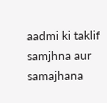aadmi ki taklif samjhna aur samajhana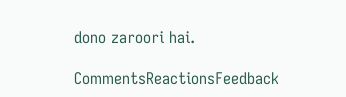dono zaroori hai.

CommentsReactionsFeedback